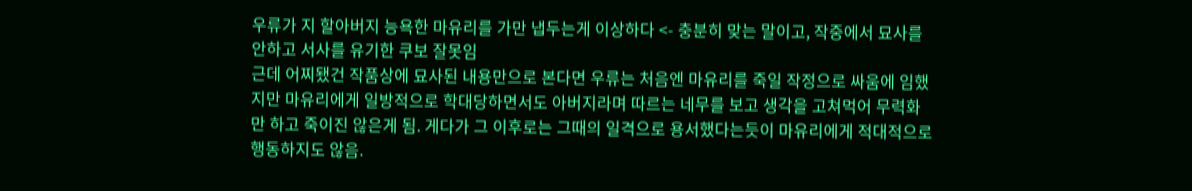우류가 지 할아버지 능욕한 마유리를 가만 냅두는게 이상하다 <- 충분히 맞는 말이고, 작중에서 묘사를 안하고 서사를 유기한 쿠보 잘못임
근데 어찌됐건 작품상에 묘사된 내용만으로 본다면 우류는 처음엔 마유리를 죽일 작정으로 싸움에 임했지만 마유리에게 일방적으로 학대당하면서도 아버지라며 따르는 네무를 보고 생각을 고쳐먹어 무력화만 하고 죽이진 않은게 됨. 게다가 그 이후로는 그때의 일격으로 용서했다는듯이 마유리에게 적대적으로 행동하지도 않음.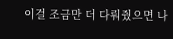이걸 조금만 더 다뤄줬으면 나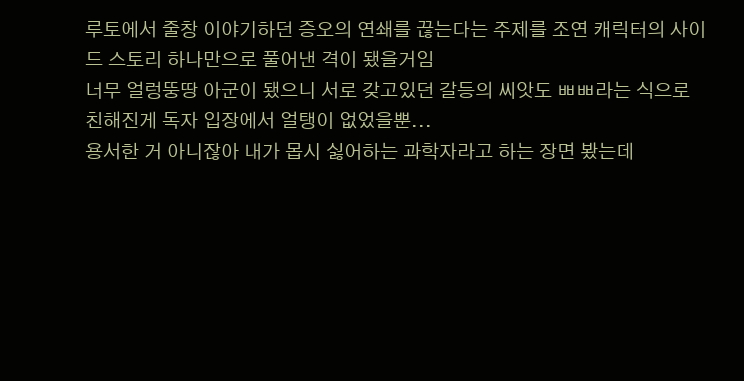루토에서 줄창 이야기하던 증오의 연쇄를 끊는다는 주제를 조연 캐릭터의 사이드 스토리 하나만으로 풀어낸 격이 됐을거임
너무 얼렁뚱땅 아군이 됐으니 서로 갖고있던 갈등의 씨앗도 ㅃㅃ라는 식으로 친해진게 독자 입장에서 얼탱이 없었을뿐...
용서한 거 아니잖아 내가 몹시 싫어하는 과학자라고 하는 장면 봤는데